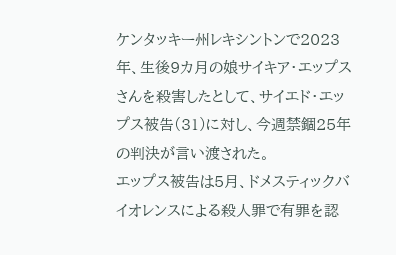ケンタッキー州レキシントンで2023年、生後9カ月の娘サイキア・エップスさんを殺害したとして、サイエド・エップス被告(31)に対し、今週禁錮25年の判決が言い渡された。
エップス被告は5月、ドメスティックバイオレンスによる殺人罪で有罪を認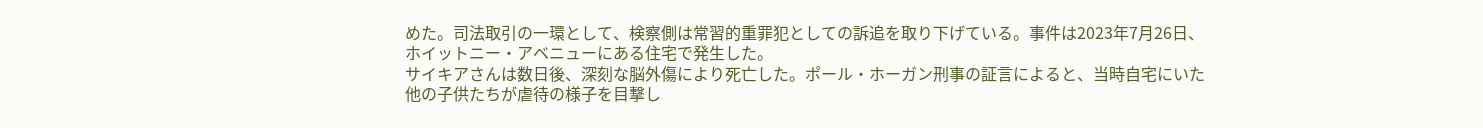めた。司法取引の一環として、検察側は常習的重罪犯としての訴追を取り下げている。事件は2023年7月26日、ホイットニー・アベニューにある住宅で発生した。
サイキアさんは数日後、深刻な脳外傷により死亡した。ポール・ホーガン刑事の証言によると、当時自宅にいた他の子供たちが虐待の様子を目撃し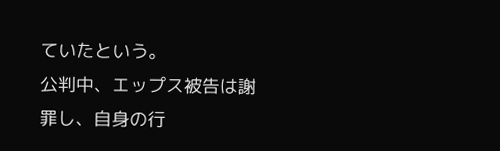ていたという。
公判中、エップス被告は謝罪し、自身の行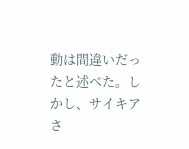動は間違いだったと述べた。しかし、サイキアさ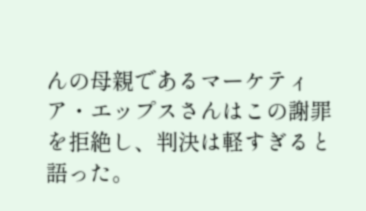んの母親であるマーケティア・エップスさんはこの謝罪を拒絶し、判決は軽すぎると語った。